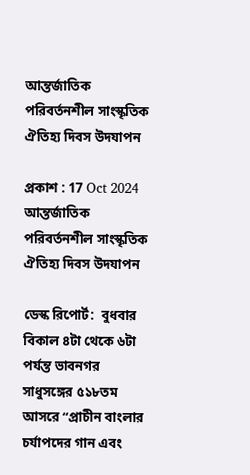আন্তর্জাতিক পরিবর্তনশীল সাংস্কৃতিক ঐতিহ্য দিবস উদযাপন

প্রকাশ : 17 Oct 2024
আন্তর্জাতিক পরিবর্তনশীল সাংস্কৃতিক ঐতিহ্য দিবস উদযাপন

ডেস্ক রিপোর্ট:  বুধবার বিকাল ৪টা থেকে ৬টা পর্যন্ত ভাবনগর সাধুসঙ্গের ৫১৮তম আসরে “প্রাচীন বাংলার চর্যাপদের গান এবং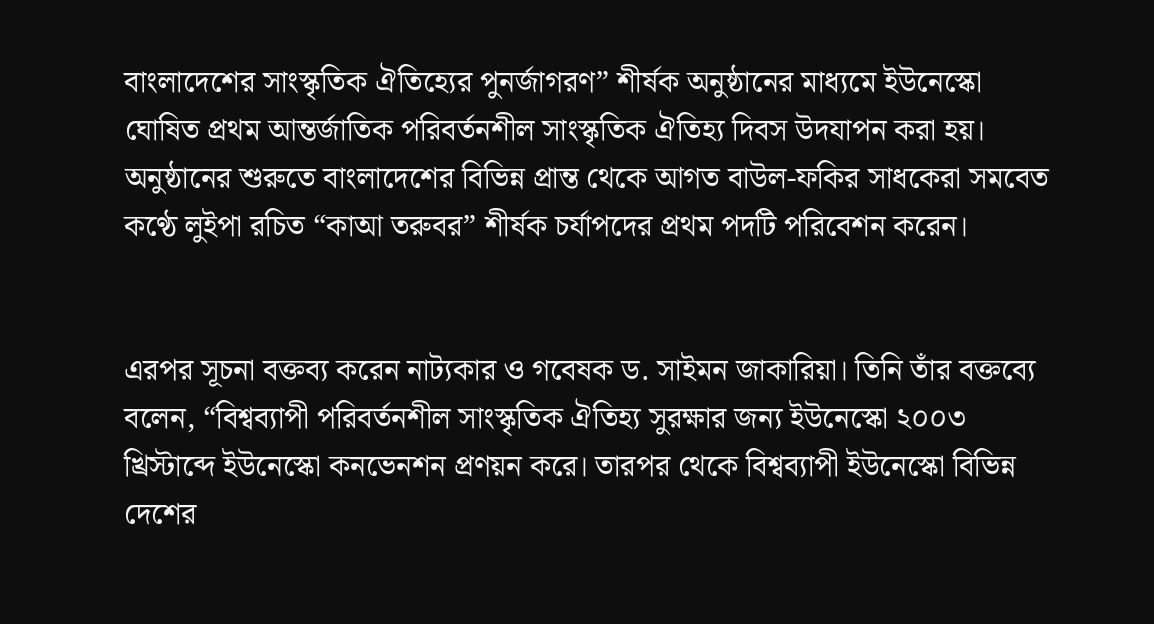বাংলাদেশের সাংস্কৃতিক ঐতিহ্যের পুনর্জাগরণ” শীর্ষক অনুষ্ঠানের মাধ্যমে ইউনেস্কো ঘোষিত প্রথম আন্তর্জাতিক পরিবর্তনশীল সাংস্কৃতিক ঐতিহ্য দিবস উদযাপন করা হয়। অনুষ্ঠানের শুরুতে বাংলাদেশের বিভিন্ন প্রান্ত থেকে আগত বাউল-ফকির সাধকেরা সমবেত কণ্ঠে লুইপা রচিত “কাআ তরুবর” শীর্ষক চর্যাপদের প্রথম পদটি পরিবেশন করেন।


এরপর সূচনা বক্তব্য করেন নাট্যকার ও গবেষক ড. সাইমন জাকারিয়া। তিনি তাঁর বক্তব্যে বলেন, “বিশ্বব্যাপী পরিবর্তনশীল সাংস্কৃতিক ঐতিহ্য সুরক্ষার জন্য ইউনেস্কো ২০০৩ খ্রিস্টাব্দে ইউনেস্কো কনভেনশন প্রণয়ন করে। তারপর থেকে বিশ্বব্যাপী ইউনেস্কো বিভিন্ন দেশের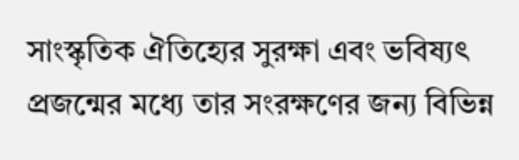সাংস্কৃতিক ঐতিহ্যের সুরক্ষা এবং ভবিষ্যৎ প্রজন্মের মধ্যে তার সংরক্ষণের জন্য বিভিন্ন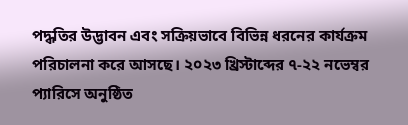পদ্ধতির উদ্ভাবন এবং সক্রিয়ভাবে বিভিন্ন ধরনের কার্যক্রম পরিচালনা করে আসছে। ২০২৩ খ্রিস্টাব্দের ৭-২২ নভেম্বর প্যারিসে অনুষ্ঠিত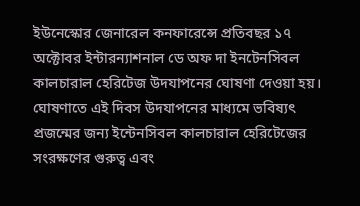ইউনেস্কোর জেনারেল কনফারেন্সে প্রতিবছর ১৭ অক্টোবর ইন্টারন্যাশনাল ডে অফ দা ইনটেনসিবল কালচারাল হেরিটেজ উদযাপনের ঘোষণা দেওয়া হয়। ঘোষণাতে এই দিবস উদযাপনের মাধ্যমে ভবিষ্যৎ প্রজন্মের জন্য ইন্টেনসিবল কালচারাল হেরিটেজের সংরক্ষণের গুরুত্ব এবং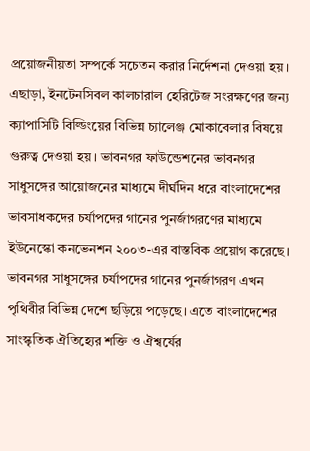প্রয়োজনীয়তা সম্পর্কে সচেতন করার নির্দেশনা দেওয়া হয়। এছাড়া, ইনটেনসিবল কালচারাল হেরিটেজ সংরক্ষণের জন্য ক্যাপাসিটি বিল্ডিংয়ের বিভিন্ন চ্যালেঞ্জ মোকাবেলার বিষয়ে গুরুত্ব দেওয়া হয়। ভাবনগর ফাউন্ডেশনের ভাবনগর সাধুসঙ্গের আয়োজনের মাধ্যমে দীর্ঘদিন ধরে বাংলাদেশের ভাবসাধকদের চর্যাপদের গানের পুনর্জাগরণের মাধ্যমে ইউনেস্কো কনভেনশন ২০০৩-এর বাস্তবিক প্রয়োগ করেছে। ভাবনগর সাধুসঙ্গের চর্যাপদের গানের পুনর্জাগরণ এখন পৃথিবীর বিভিন্ন দেশে ছড়িয়ে পড়েছে। এতে বাংলাদেশের সাংস্কৃতিক ঐতিহ্যের শক্তি ও ঐশ্বর্যের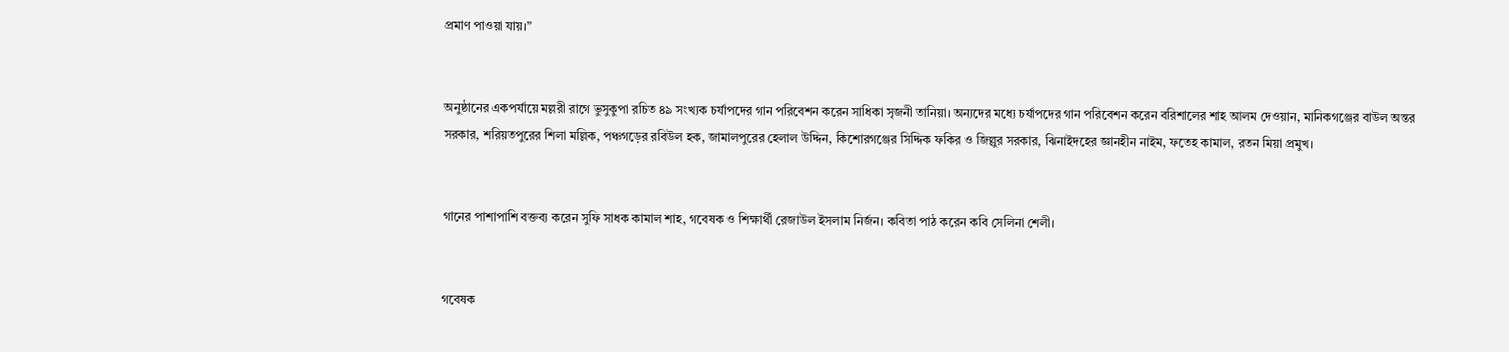প্রমাণ পাওয়া যায়।”


অনুষ্ঠানের একপর্যায়ে মল্লরী রাগে ভুসুকুপা রচিত ৪৯ সংখ্যক চর্যাপদের গান পরিবেশন করেন সাধিকা সৃজনী তানিয়া। অন্যদের মধ্যে চর্যাপদের গান পরিবেশন করেন বরিশালের শাহ আলম দেওয়ান, মানিকগঞ্জের বাউল অন্তর সরকার, শরিয়তপুরের শিলা মল্লিক, পঞ্চগড়ের রবিউল হক, জামালপুরের হেলাল উদ্দিন, কিশোরগঞ্জের সিদ্দিক ফকির ও জিল্লুর সরকার, ঝিনাইদহের জ্ঞানহীন নাইম, ফতেহ কামাল, রতন মিয়া প্রমুখ।


গানের পাশাপাশি বক্তব্য করেন সুফি সাধক কামাল শাহ, গবেষক ও শিক্ষার্থী রেজাউল ইসলাম নির্জন। কবিতা পাঠ করেন কবি সেলিনা শেলী।


গবেষক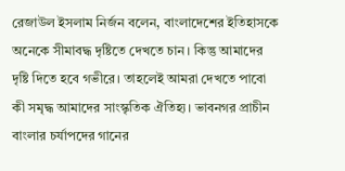রেজাউল ইসলাম নির্জন বলেন, বাংলাদেশের ইতিহাসকে অনেকে সীমাবদ্ধ দৃষ্টিতে দেখতে চান। কিন্তু আমাদের দৃষ্টি দিতে হবে গভীরে। তাহলেই আমরা দেখতে পাবো কী সমৃদ্ধ আমাদের সাংস্কৃতিক ঐতিহ্য। ভাবনগর প্রাচীন বাংলার চর্যাপদের গানের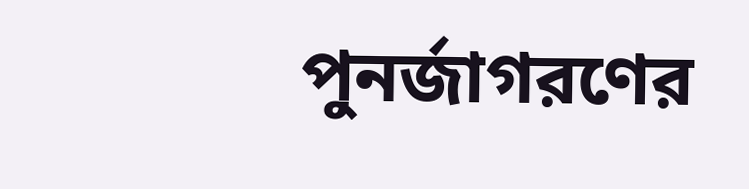পুনর্জাগরণের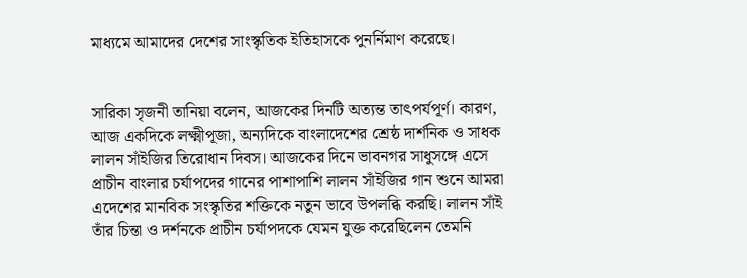মাধ্যমে আমাদের দেশের সাংস্কৃতিক ইতিহাসকে পুনর্নিমাণ করেছে।


সারিকা সৃজনী তানিয়া বলেন, আজকের দিনটি অত্যন্ত তাৎপর্যপূর্ণ। কারণ, আজ একদিকে লক্ষ্মীপূজা, অন্যদিকে বাংলাদেশের শ্রেষ্ঠ দার্শনিক ও সাধক লালন সাঁইজির তিরোধান দিবস। আজকের দিনে ভাবনগর সাধুসঙ্গে এসে প্রাচীন বাংলার চর্যাপদের গানের পাশাপাশি লালন সাঁইজির গান শুনে আমরা এদেশের মানবিক সংস্কৃতির শক্তিকে নতুন ভাবে উপলব্ধি করছি। লালন সাঁই তাঁর চিন্তা ও দর্শনকে প্রাচীন চর্যাপদকে যেমন যুক্ত করেছিলেন তেমনি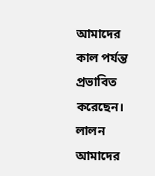আমাদের কাল পর্যন্ত প্রভাবিত করেছেন। লালন আমাদের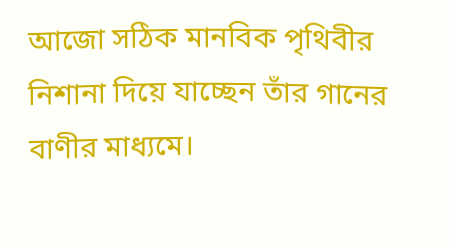আজো সঠিক মানবিক পৃথিবীর নিশানা দিয়ে যাচ্ছেন তাঁর গানের বাণীর মাধ্যমে।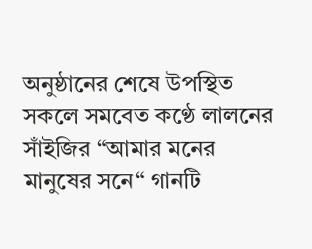অনুষ্ঠানের শেষে উপস্থিত সকলে সমবেত কণ্ঠে লালনের সাঁইজির “আমার মনের মানুষের সনে“ গানটি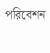পরিবেশন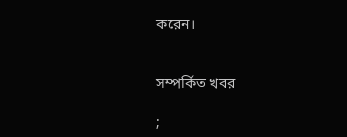করেন।


সম্পর্কিত খবর

;